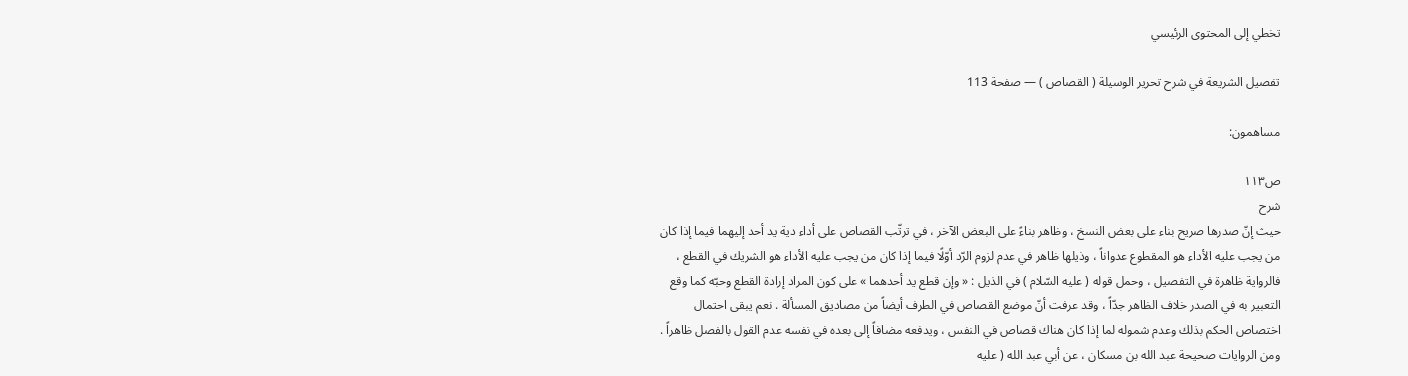تخطي إلى المحتوى الرئيسي

تفصيل الشريعة في شرح تحرير الوسيلة ( القصاص ) — صفحة 113

مساهمون:

ص١١٣
شرح
حيث إنّ صدرها صريح بناء على بعض النسخ ، وظاهر بناءً على البعض الآخر ، في ترتّب القصاص على أداء دية يد أحد إليهما فيما إذا كان من يجب عليه الأداء هو المقطوع عدواناً ، وذيلها ظاهر في عدم لزوم الرّد أوّلًا فيما إذا كان من يجب عليه الأداء هو الشريك في القطع ، فالرواية ظاهرة في التفصيل ، وحمل قوله ( عليه السّلام ) في الذيل : « وإن قطع يد أحدهما » على كون المراد إرادة القطع وحبّه كما وقع التعبير به في الصدر خلاف الظاهر جدّاً ، وقد عرفت أنّ موضع القصاص في الطرف أيضاً من مصاديق المسألة . نعم يبقى احتمال اختصاص الحكم بذلك وعدم شموله لما إذا كان هناك قصاص في النفس ، ويدفعه مضافاً إلى بعده في نفسه عدم القول بالفصل ظاهراً . ومن الروايات صحيحة عبد الله بن مسكان ، عن أبي عبد الله ( عليه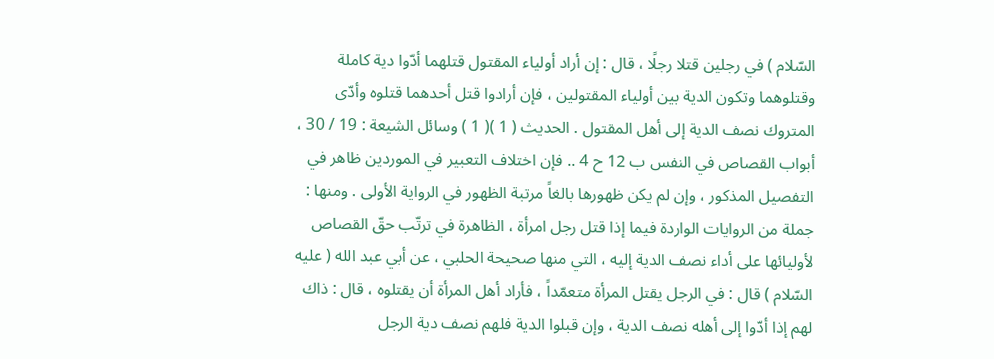السّلام ) في رجلين قتلا رجلًا ، قال : إن أراد أولياء المقتول قتلهما أدّوا دية كاملة وقتلوهما وتكون الدية بين أولياء المقتولين ، فإن أرادوا قتل أحدهما قتلوه وأدّى المتروك نصف الدية إلى أهل المقتول . الحديث ( 1 )( 1 ) وسائل الشيعة : 19 / 30 ، أبواب القصاص في النفس ب 12 ح 4 .. فإن اختلاف التعبير في الموردين ظاهر في التفصيل المذكور ، وإن لم يكن ظهورها بالغاً مرتبة الظهور في الرواية الأولى . ومنها : جملة من الروايات الواردة فيما إذا قتل رجل امرأة ، الظاهرة في ترتّب حقّ القصاص لأوليائها على أداء نصف الدية إليه ، التي منها صحيحة الحلبي ، عن أبي عبد الله ( عليه السّلام ) قال : في الرجل يقتل المرأة متعمّداً ، فأراد أهل المرأة أن يقتلوه ، قال : ذاك لهم إذا أدّوا إلى أهله نصف الدية ، وإن قبلوا الدية فلهم نصف دية الرجل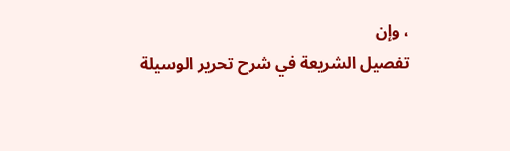، وإن
تفصيل الشريعة في شرح تحرير الوسيلة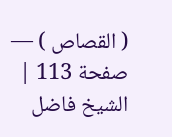( القصاص ) — صفحة 113 | الشيخ فاضل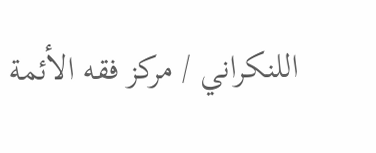اللنكراني / مركز فقه الأئمة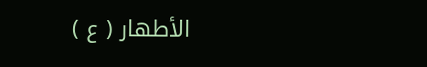الأطهار ( ع )